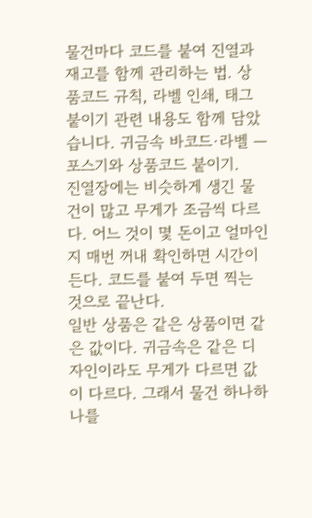물건마다 코드를 붙여 진열과 재고를 함께 관리하는 법. 상품코드 규칙, 라벨 인쇄, 태그 붙이기 관련 내용도 함께 담았습니다. 귀금속 바코드·라벨 — 포스기와 상품코드 붙이기.
진열장에는 비슷하게 생긴 물건이 많고 무게가 조금씩 다르다. 어느 것이 몇 돈이고 얼마인지 매번 꺼내 확인하면 시간이 든다. 코드를 붙여 두면 찍는 것으로 끝난다.
일반 상품은 같은 상품이면 같은 값이다. 귀금속은 같은 디자인이라도 무게가 다르면 값이 다르다. 그래서 물건 하나하나를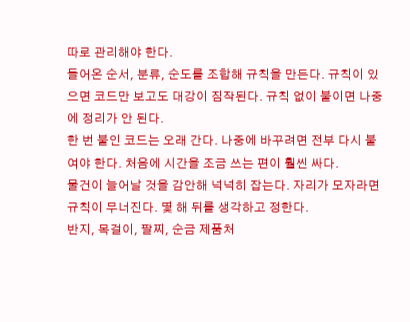따로 관리해야 한다.
들어온 순서, 분류, 순도를 조합해 규칙을 만든다. 규칙이 있으면 코드만 보고도 대강이 짐작된다. 규칙 없이 붙이면 나중에 정리가 안 된다.
한 번 붙인 코드는 오래 간다. 나중에 바꾸려면 전부 다시 붙여야 한다. 처음에 시간을 조금 쓰는 편이 훨씬 싸다.
물건이 늘어날 것을 감안해 넉넉히 잡는다. 자리가 모자라면 규칙이 무너진다. 몇 해 뒤를 생각하고 정한다.
반지, 목걸이, 팔찌, 순금 제품처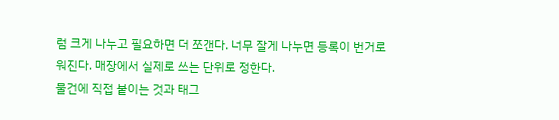럼 크게 나누고 필요하면 더 쪼갠다. 너무 잘게 나누면 등록이 번거로워진다. 매장에서 실제로 쓰는 단위로 정한다.
물건에 직접 붙이는 것과 태그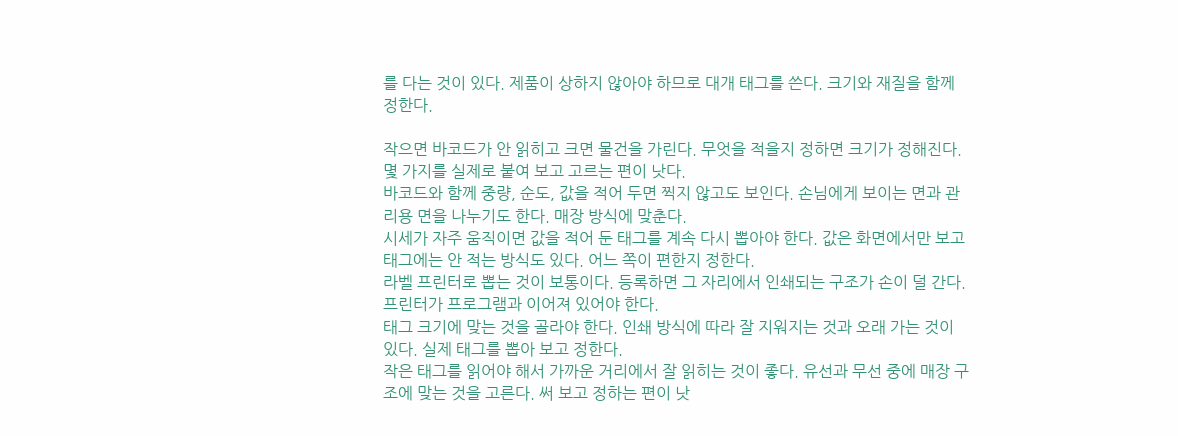를 다는 것이 있다. 제품이 상하지 않아야 하므로 대개 태그를 쓴다. 크기와 재질을 함께 정한다.

작으면 바코드가 안 읽히고 크면 물건을 가린다. 무엇을 적을지 정하면 크기가 정해진다. 몇 가지를 실제로 붙여 보고 고르는 편이 낫다.
바코드와 함께 중량, 순도, 값을 적어 두면 찍지 않고도 보인다. 손님에게 보이는 면과 관리용 면을 나누기도 한다. 매장 방식에 맞춘다.
시세가 자주 움직이면 값을 적어 둔 태그를 계속 다시 뽑아야 한다. 값은 화면에서만 보고 태그에는 안 적는 방식도 있다. 어느 쪽이 편한지 정한다.
라벨 프린터로 뽑는 것이 보통이다. 등록하면 그 자리에서 인쇄되는 구조가 손이 덜 간다. 프린터가 프로그램과 이어져 있어야 한다.
태그 크기에 맞는 것을 골라야 한다. 인쇄 방식에 따라 잘 지워지는 것과 오래 가는 것이 있다. 실제 태그를 뽑아 보고 정한다.
작은 태그를 읽어야 해서 가까운 거리에서 잘 읽히는 것이 좋다. 유선과 무선 중에 매장 구조에 맞는 것을 고른다. 써 보고 정하는 편이 낫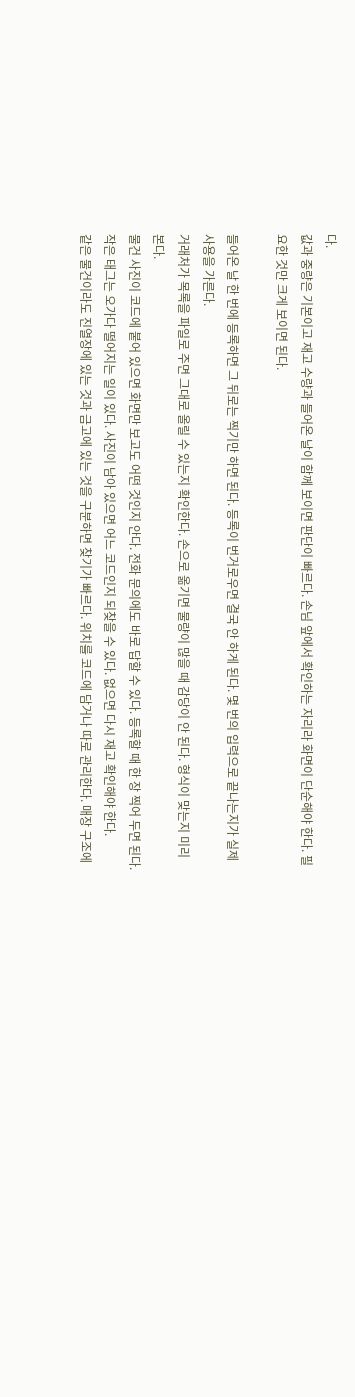다.
값과 중량은 기본이고 재고 수량과 들어온 날이 함께 보이면 판단이 빠르다. 손님 앞에서 확인하는 자리라 화면이 단순해야 한다. 필요한 것만 크게 보이면 된다.

들어온 날 한 번에 등록하면 그 뒤로는 찍기만 하면 된다. 등록이 번거로우면 결국 안 하게 된다. 몇 번의 입력으로 끝나는지가 실제 사용을 가른다.
거래처가 목록을 파일로 주면 그대로 올릴 수 있는지 확인한다. 손으로 옮기면 물량이 많을 때 감당이 안 된다. 형식이 맞는지 미리 본다.
물건 사진이 코드에 붙어 있으면 화면만 보고도 어떤 것인지 안다. 전화 문의에도 바로 답할 수 있다. 등록할 때 한 장 찍어 두면 된다.
작은 태그는 오가다 떨어지는 일이 있다. 사진이 남아 있으면 어느 코드인지 되찾을 수 있다. 없으면 다시 재고 확인해야 한다.
같은 물건이라도 진열장에 있는 것과 금고에 있는 것을 구분하면 찾기가 빠르다. 위치를 코드에 담거나 따로 관리한다. 매장 구조에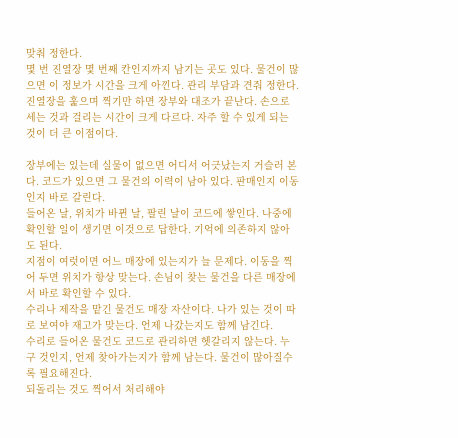맞춰 정한다.
몇 번 진열장 몇 번째 칸인지까지 남기는 곳도 있다. 물건이 많으면 이 정보가 시간을 크게 아낀다. 관리 부담과 견줘 정한다.
진열장을 훑으며 찍기만 하면 장부와 대조가 끝난다. 손으로 세는 것과 걸리는 시간이 크게 다르다. 자주 할 수 있게 되는 것이 더 큰 이점이다.

장부에는 있는데 실물이 없으면 어디서 어긋났는지 거슬러 본다. 코드가 있으면 그 물건의 이력이 남아 있다. 판매인지 이동인지 바로 갈린다.
들어온 날, 위치가 바뀐 날, 팔린 날이 코드에 쌓인다. 나중에 확인할 일이 생기면 이것으로 답한다. 기억에 의존하지 않아도 된다.
지점이 여럿이면 어느 매장에 있는지가 늘 문제다. 이동을 찍어 두면 위치가 항상 맞는다. 손님이 찾는 물건을 다른 매장에서 바로 확인할 수 있다.
수리나 제작을 맡긴 물건도 매장 자산이다. 나가 있는 것이 따로 보여야 재고가 맞는다. 언제 나갔는지도 함께 남긴다.
수리로 들어온 물건도 코드로 관리하면 헷갈리지 않는다. 누구 것인지, 언제 찾아가는지가 함께 남는다. 물건이 많아질수록 필요해진다.
되돌리는 것도 찍어서 처리해야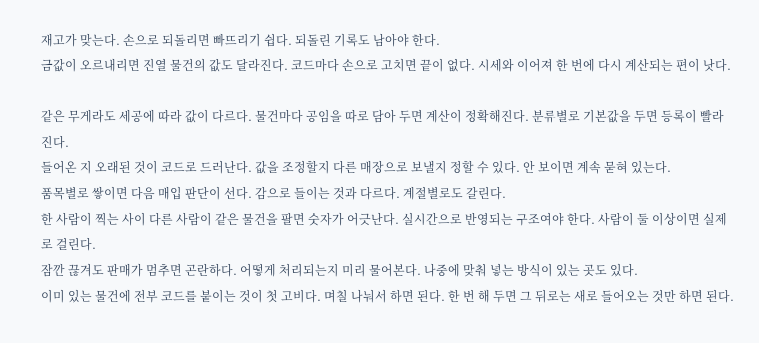재고가 맞는다. 손으로 되돌리면 빠뜨리기 쉽다. 되돌린 기록도 남아야 한다.
금값이 오르내리면 진열 물건의 값도 달라진다. 코드마다 손으로 고치면 끝이 없다. 시세와 이어져 한 번에 다시 계산되는 편이 낫다.

같은 무게라도 세공에 따라 값이 다르다. 물건마다 공임을 따로 담아 두면 계산이 정확해진다. 분류별로 기본값을 두면 등록이 빨라진다.
들어온 지 오래된 것이 코드로 드러난다. 값을 조정할지 다른 매장으로 보낼지 정할 수 있다. 안 보이면 계속 묻혀 있는다.
품목별로 쌓이면 다음 매입 판단이 선다. 감으로 들이는 것과 다르다. 계절별로도 갈린다.
한 사람이 찍는 사이 다른 사람이 같은 물건을 팔면 숫자가 어긋난다. 실시간으로 반영되는 구조여야 한다. 사람이 둘 이상이면 실제로 걸린다.
잠깐 끊겨도 판매가 멈추면 곤란하다. 어떻게 처리되는지 미리 물어본다. 나중에 맞춰 넣는 방식이 있는 곳도 있다.
이미 있는 물건에 전부 코드를 붙이는 것이 첫 고비다. 며칠 나눠서 하면 된다. 한 번 해 두면 그 뒤로는 새로 들어오는 것만 하면 된다.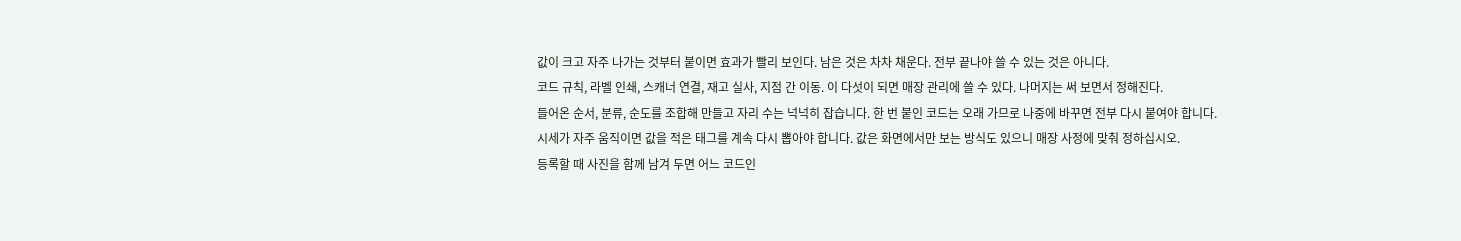값이 크고 자주 나가는 것부터 붙이면 효과가 빨리 보인다. 남은 것은 차차 채운다. 전부 끝나야 쓸 수 있는 것은 아니다.
코드 규칙, 라벨 인쇄, 스캐너 연결, 재고 실사, 지점 간 이동. 이 다섯이 되면 매장 관리에 쓸 수 있다. 나머지는 써 보면서 정해진다.
들어온 순서, 분류, 순도를 조합해 만들고 자리 수는 넉넉히 잡습니다. 한 번 붙인 코드는 오래 가므로 나중에 바꾸면 전부 다시 붙여야 합니다.
시세가 자주 움직이면 값을 적은 태그를 계속 다시 뽑아야 합니다. 값은 화면에서만 보는 방식도 있으니 매장 사정에 맞춰 정하십시오.
등록할 때 사진을 함께 남겨 두면 어느 코드인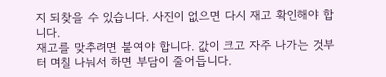지 되찾을 수 있습니다. 사진이 없으면 다시 재고 확인해야 합니다.
재고를 맞추려면 붙여야 합니다. 값이 크고 자주 나가는 것부터 며칠 나눠서 하면 부담이 줄어듭니다.